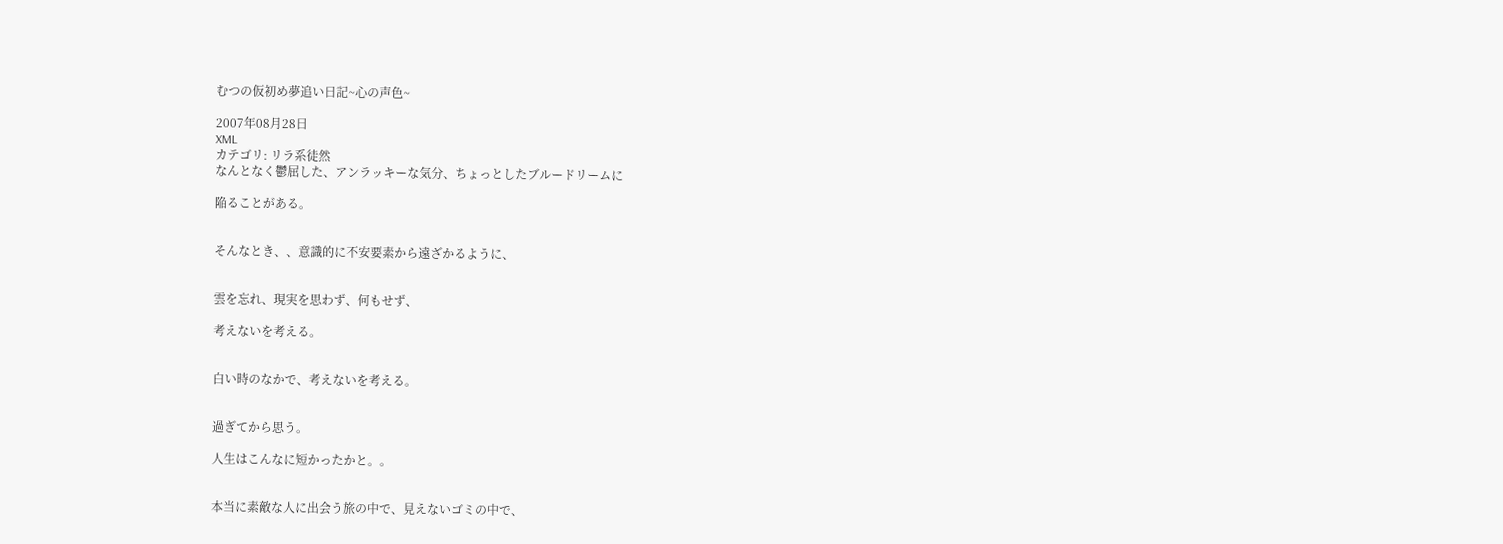むつの仮初め夢追い日記~心の声色~

2007年08月28日
XML
カテゴリ: リラ系徒然
なんとなく鬱屈した、アンラッキーな気分、ちょっとしたブルードリームに

陥ることがある。


そんなとき、、意識的に不安要素から遠ざかるように、


雲を忘れ、現実を思わず、何もせず、

考えないを考える。


白い時のなかで、考えないを考える。


過ぎてから思う。

人生はこんなに短かったかと。。


本当に素敵な人に出会う旅の中で、見えないゴミの中で、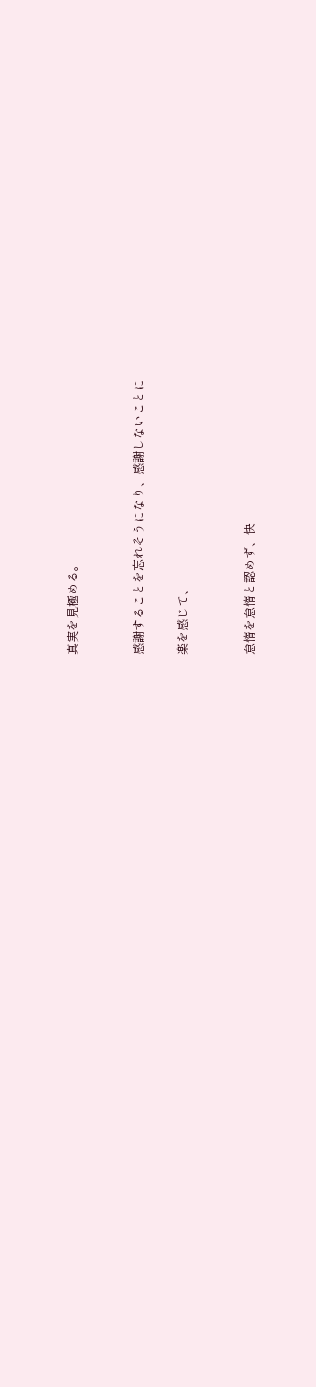真実を見極める。


感謝することを忘れそうになり、感謝しないことに

楽を感じて、


怠惰を怠惰と認めず、快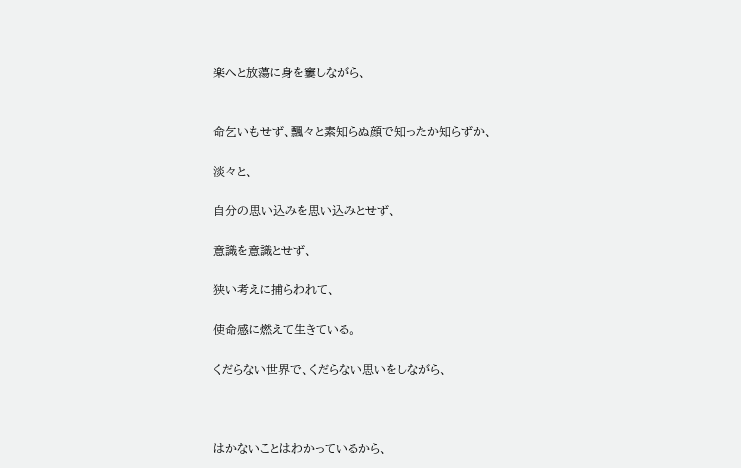楽へと放蕩に身を窶しながら、


命乞いもせず、飄々と素知らぬ顔で知ったか知らずか、

淡々と、

自分の思い込みを思い込みとせず、

意識を意識とせず、

狭い考えに捕らわれて、

使命感に燃えて生きている。

くだらない世界で、くだらない思いをしながら、



はかないことはわかっているから、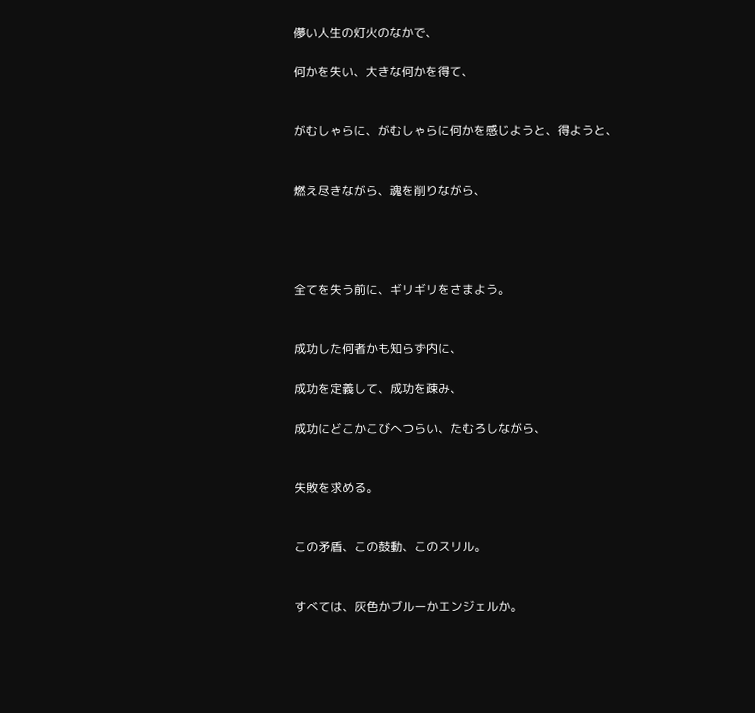儚い人生の灯火のなかで、

何かを失い、大きな何かを得て、


がむしゃらに、がむしゃらに何かを感じようと、得ようと、


燃え尽きながら、魂を削りながら、




全てを失う前に、ギリギリをさまよう。


成功した何者かも知らず内に、

成功を定義して、成功を疎み、

成功にどこかこびへつらい、たむろしながら、


失敗を求める。


この矛盾、この鼓動、このスリル。


すべては、灰色かブルーかエンジェルか。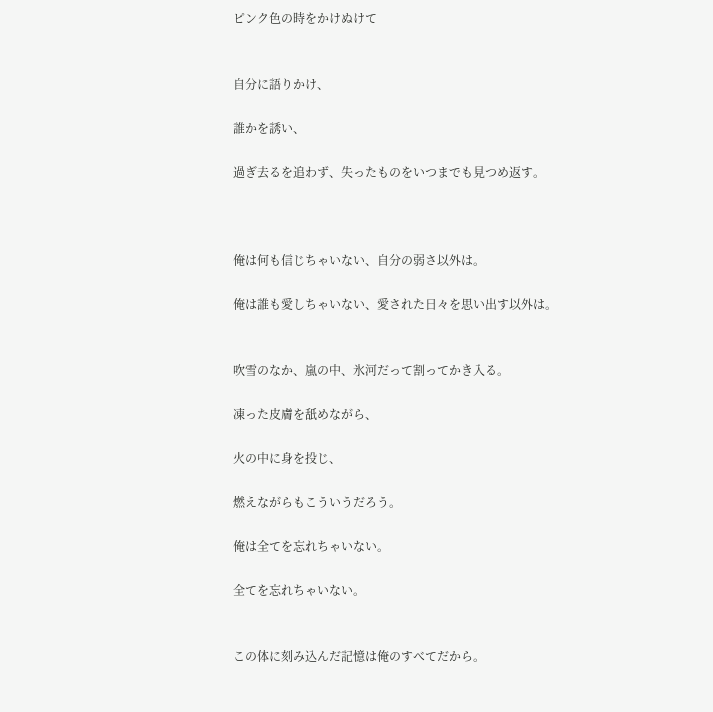ピンク色の時をかけぬけて


自分に語りかけ、

誰かを誘い、

過ぎ去るを追わず、失ったものをいつまでも見つめ返す。



俺は何も信じちゃいない、自分の弱さ以外は。

俺は誰も愛しちゃいない、愛された日々を思い出す以外は。


吹雪のなか、嵐の中、氷河だって割ってかき入る。

凍った皮膚を舐めながら、

火の中に身を投じ、

燃えながらもこういうだろう。

俺は全てを忘れちゃいない。

全てを忘れちゃいない。


この体に刻み込んだ記憶は俺のすべてだから。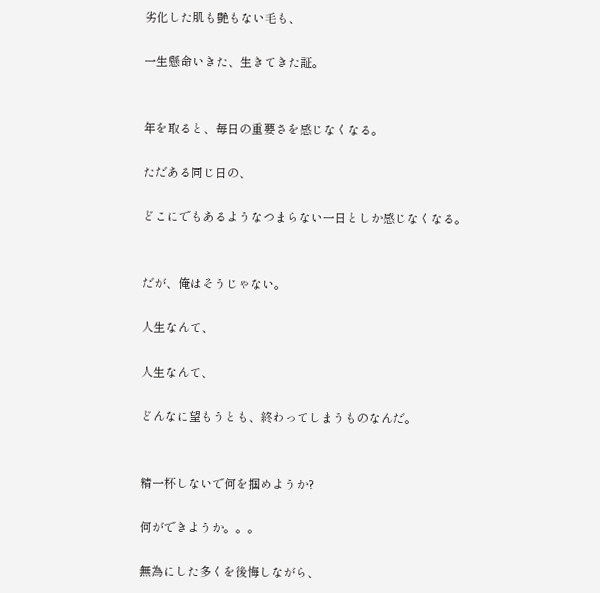劣化した肌も艶もない毛も、

一生懸命いきた、生きてきた証。


年を取ると、毎日の重要さを感じなくなる。

ただある同じ日の、

どこにでもあるようなつまらない一日としか感じなくなる。


だが、俺はそうじゃない。

人生なんて、

人生なんて、

どんなに望もうとも、終わってしまうものなんだ。


精一杯しないで何を掴めようか?

何ができようか。。。

無為にした多くを後悔しながら、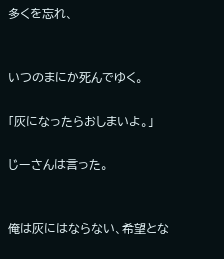多くを忘れ、


いつのまにか死んでゆく。

「灰になったらおしまいよ。」

じーさんは言った。


俺は灰にはならない、希望とな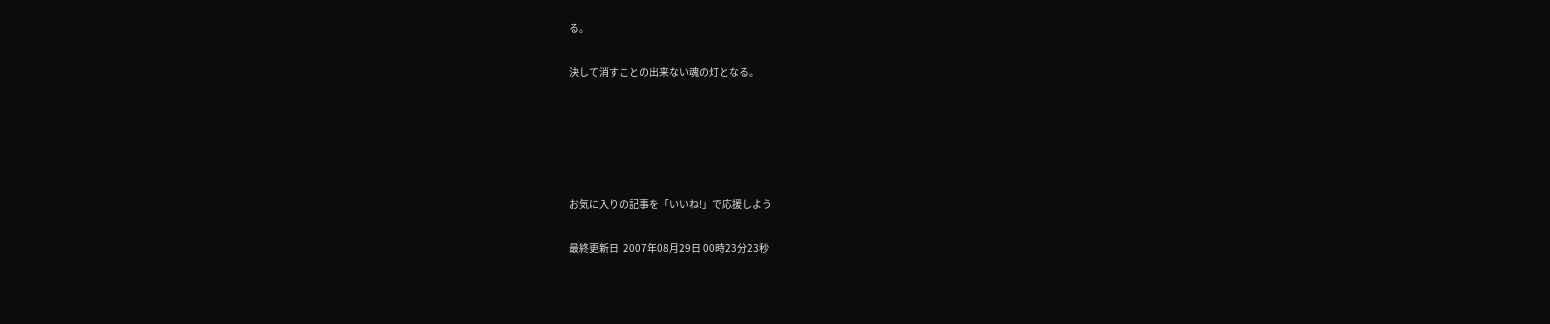る。

決して消すことの出来ない魂の灯となる。





お気に入りの記事を「いいね!」で応援しよう

最終更新日  2007年08月29日 00時23分23秒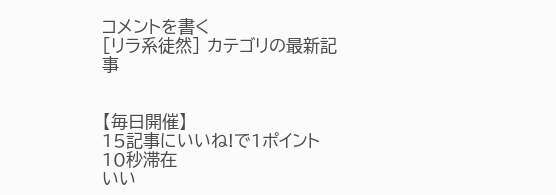コメントを書く
[リラ系徒然] カテゴリの最新記事


【毎日開催】
15記事にいいね!で1ポイント
10秒滞在
いい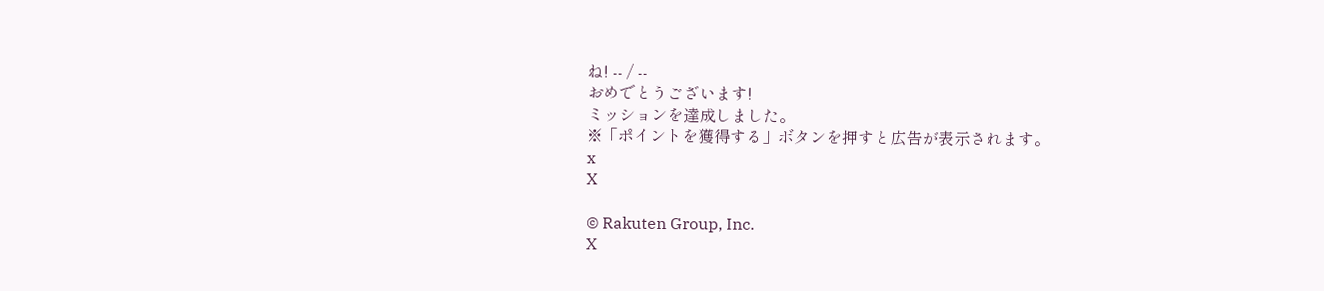ね! -- / --
おめでとうございます!
ミッションを達成しました。
※「ポイントを獲得する」ボタンを押すと広告が表示されます。
x
X

© Rakuten Group, Inc.
X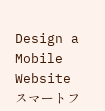Design a Mobile Website
スマートフ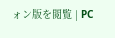ォン版を閲覧 | PC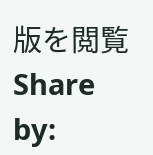版を閲覧
Share by: